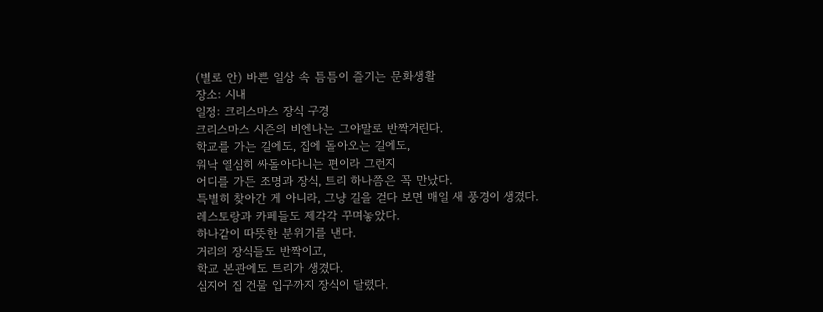(별로 안) 바쁜 일상 속 틈틈이 즐기는 문화생활
장소: 시내
일정: 크리스마스 장식 구경
크리스마스 시즌의 비엔나는 그야말로 반짝거린다.
학교를 가는 길에도, 집에 돌아오는 길에도,
워낙 열심히 싸돌아다니는 편이라 그런지
어디를 가든 조명과 장식, 트리 하나쯤은 꼭 만났다.
특별히 찾아간 게 아니라, 그냥 길을 걷다 보면 매일 새 풍경이 생겼다.
레스토랑과 카페들도 제각각 꾸며놓았다.
하나같이 따뜻한 분위기를 낸다.
거리의 장식들도 반짝이고,
학교 본관에도 트리가 생겼다.
심지어 집 건물 입구까지 장식이 달렸다.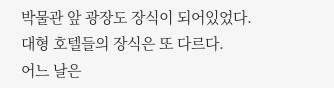박물관 앞 광장도 장식이 되어있었다.
대형 호텔들의 장식은 또 다르다.
어느 날은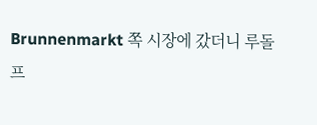Brunnenmarkt 쪽 시장에 갔더니 루돌프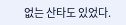없는 산타도 있었다.